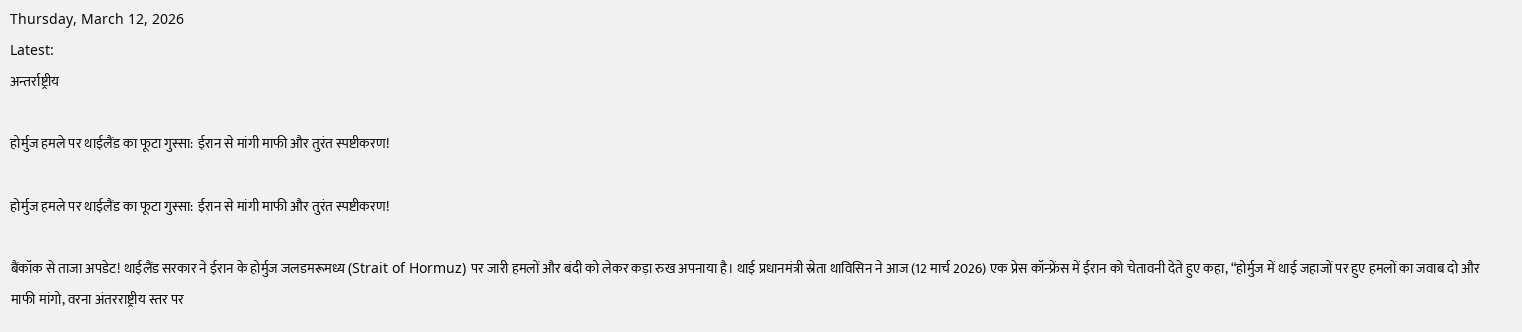Thursday, March 12, 2026
Latest:
अन्तर्राष्ट्रीय

होर्मुज हमले पर थाईलैंड का फूटा गुस्सा: ईरान से मांगी माफी और तुरंत स्पष्टीकरण!

होर्मुज हमले पर थाईलैंड का फूटा गुस्सा: ईरान से मांगी माफी और तुरंत स्पष्टीकरण!

बैंकॉक से ताजा अपडेट! थाईलैंड सरकार ने ईरान के होर्मुज जलडमरूमध्य (Strait of Hormuz) पर जारी हमलों और बंदी को लेकर कड़ा रुख अपनाया है। थाई प्रधानमंत्री स्रेता थाविसिन ने आज (12 मार्च 2026) एक प्रेस कॉन्फ्रेंस में ईरान को चेतावनी देते हुए कहा, “होर्मुज में थाई जहाजों पर हुए हमलों का जवाब दो और माफी मांगो, वरना अंतरराष्ट्रीय स्तर पर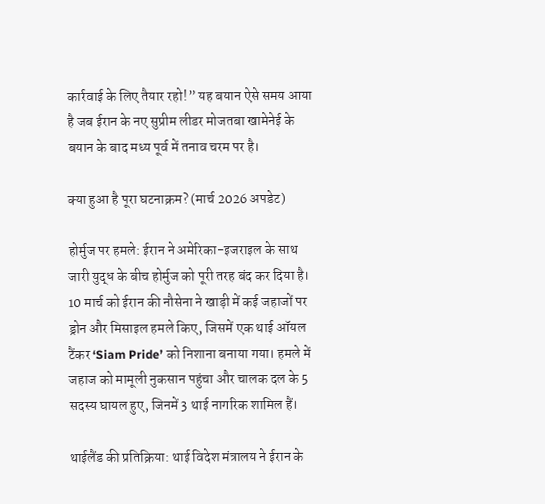कार्रवाई के लिए तैयार रहो!” यह बयान ऐसे समय आया है जब ईरान के नए सुप्रीम लीडर मोजतबा खामेनेई के बयान के बाद मध्य पूर्व में तनाव चरम पर है।

क्या हुआ है पूरा घटनाक्रम? (मार्च 2026 अपडेट)

होर्मुज पर हमले: ईरान ने अमेरिका-इजराइल के साथ जारी युद्ध के बीच होर्मुज को पूरी तरह बंद कर दिया है। 10 मार्च को ईरान की नौसेना ने खाड़ी में कई जहाजों पर ड्रोन और मिसाइल हमले किए, जिसमें एक थाई ऑयल टैंकर ‘Siam Pride’ को निशाना बनाया गया। हमले में जहाज को मामूली नुकसान पहुंचा और चालक दल के 5 सदस्य घायल हुए, जिनमें 3 थाई नागरिक शामिल हैं।

थाईलैंड की प्रतिक्रिया: थाई विदेश मंत्रालय ने ईरान के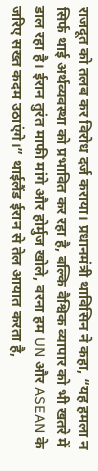राजदूत को तलब कर विरोध दर्ज कराया। प्रधानमंत्री थाविसिन ने कहा, “यह हमला न सिर्फ थाई अर्थव्यवस्था को प्रभावित कर रहा है, बल्कि वैश्विक व्यापार को भी खतरे में डाल रहा है। ईरान तुरंत माफी मांगे और होर्मुज खोले, वरना हम UN और ASEAN के जरिए सख्त कदम उठाएंगे।” थाईलैंड ईरान से तेल आयात करता है,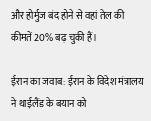और होर्मुज बंद होने से वहां तेल की कीमतें 20% बढ़ चुकी हैं।

ईरान का जवाब: ईरान के विदेश मंत्रालय ने थाईलैंड के बयान को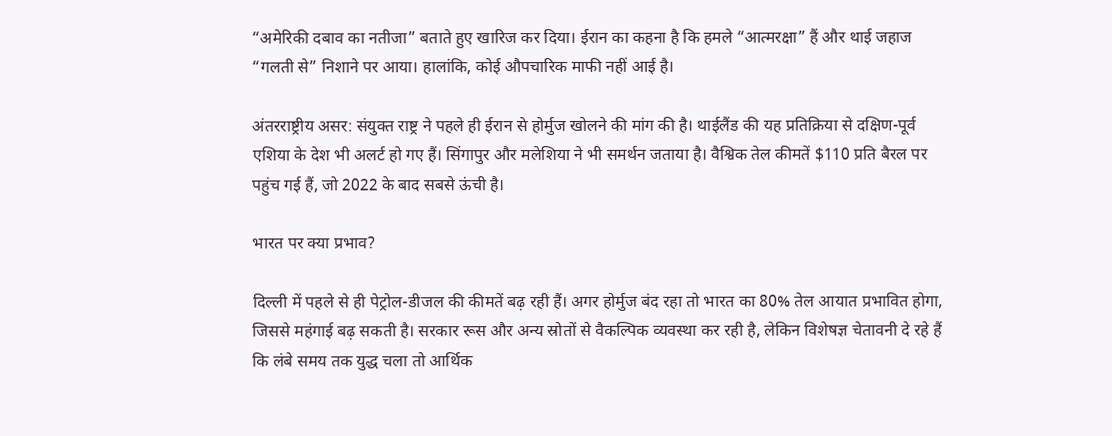“अमेरिकी दबाव का नतीजा” बताते हुए खारिज कर दिया। ईरान का कहना है कि हमले “आत्मरक्षा” हैं और थाई जहाज “गलती से” निशाने पर आया। हालांकि, कोई औपचारिक माफी नहीं आई है।

अंतरराष्ट्रीय असर: संयुक्त राष्ट्र ने पहले ही ईरान से होर्मुज खोलने की मांग की है। थाईलैंड की यह प्रतिक्रिया से दक्षिण-पूर्व एशिया के देश भी अलर्ट हो गए हैं। सिंगापुर और मलेशिया ने भी समर्थन जताया है। वैश्विक तेल कीमतें $110 प्रति बैरल पर पहुंच गई हैं, जो 2022 के बाद सबसे ऊंची है।

भारत पर क्या प्रभाव?

दिल्ली में पहले से ही पेट्रोल-डीजल की कीमतें बढ़ रही हैं। अगर होर्मुज बंद रहा तो भारत का 80% तेल आयात प्रभावित होगा, जिससे महंगाई बढ़ सकती है। सरकार रूस और अन्य स्रोतों से वैकल्पिक व्यवस्था कर रही है, लेकिन विशेषज्ञ चेतावनी दे रहे हैं कि लंबे समय तक युद्ध चला तो आर्थिक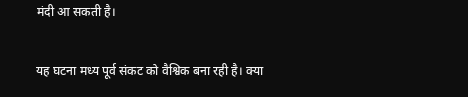मंदी आ सकती है।

यह घटना मध्य पूर्व संकट को वैश्विक बना रही है। क्या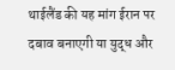थाईलैंड की यह मांग ईरान पर दबाव बनाएगी या युद्ध और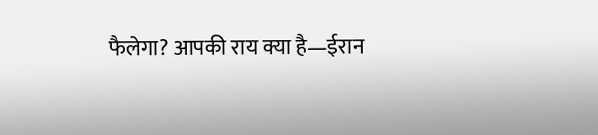फैलेगा? आपकी राय क्या है—ईरान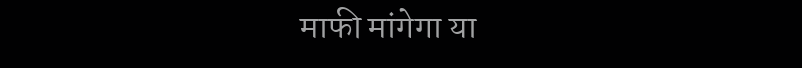माफी मांगेगा या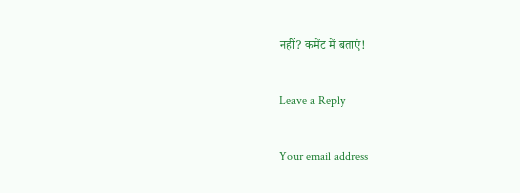नहीं? कमेंट में बताएं!

Leave a Reply

Your email address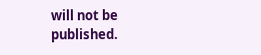will not be published.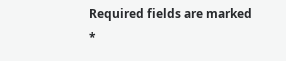Required fields are marked *